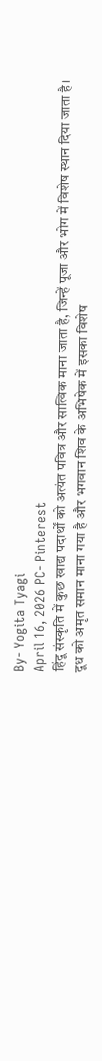By- Yogita Tyagi
April 16, 2026 PC- Pinterest
हिंदू संस्कृति में कुछ खाद्य पदार्थों को अत्यंत पवित्र और सात्विक माना जाता है, जिन्हें पूजा और भोग में विशेष स्थान दिया जाता है।
दूध को अमृत समान माना गया है और भगवान शिव के अभिषेक में इसका विशेष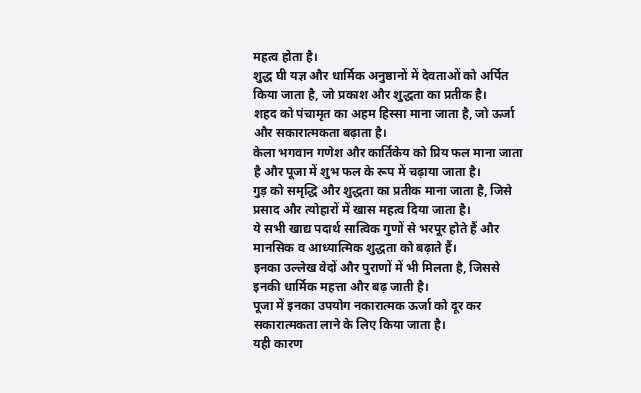महत्व होता है।
शुद्ध घी यज्ञ और धार्मिक अनुष्ठानों में देवताओं को अर्पित किया जाता है, जो प्रकाश और शुद्धता का प्रतीक है।
शहद को पंचामृत का अहम हिस्सा माना जाता है, जो ऊर्जा और सकारात्मकता बढ़ाता है।
केला भगवान गणेश और कार्तिकेय को प्रिय फल माना जाता है और पूजा में शुभ फल के रूप में चढ़ाया जाता है।
गुड़ को समृद्धि और शुद्धता का प्रतीक माना जाता है, जिसे प्रसाद और त्योहारों में खास महत्व दिया जाता है।
ये सभी खाद्य पदार्थ सात्विक गुणों से भरपूर होते हैं और मानसिक व आध्यात्मिक शुद्धता को बढ़ाते हैं।
इनका उल्लेख वेदों और पुराणों में भी मिलता है, जिससे इनकी धार्मिक महत्ता और बढ़ जाती है।
पूजा में इनका उपयोग नकारात्मक ऊर्जा को दूर कर सकारात्मकता लाने के लिए किया जाता है।
यही कारण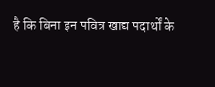है कि बिना इन पवित्र खाद्य पदार्थों के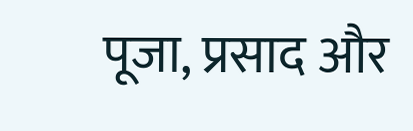पूजा, प्रसाद और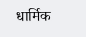धार्मिक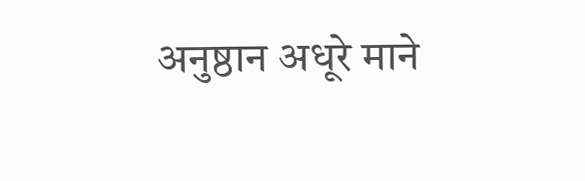अनुष्ठान अधूरे माने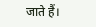जाते हैं।